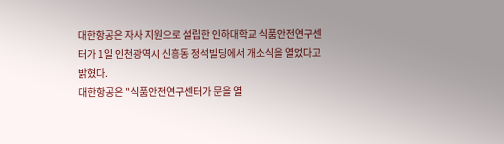대한항공은 자사 지원으로 설립한 인하대학교 식품안전연구센터가 1일 인천광역시 신흥동 정석빌딩에서 개소식을 열었다고 밝혔다.
대한항공은 "식품안전연구센터가 문을 열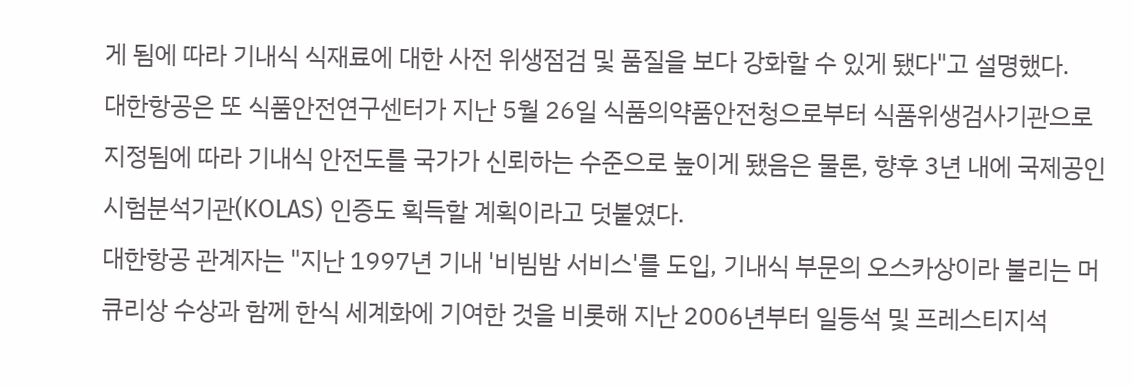게 됨에 따라 기내식 식재료에 대한 사전 위생점검 및 품질을 보다 강화할 수 있게 됐다"고 설명했다.
대한항공은 또 식품안전연구센터가 지난 5월 26일 식품의약품안전청으로부터 식품위생검사기관으로 지정됨에 따라 기내식 안전도를 국가가 신뢰하는 수준으로 높이게 됐음은 물론, 향후 3년 내에 국제공인 시험분석기관(KOLAS) 인증도 획득할 계획이라고 덧붙였다.
대한항공 관계자는 "지난 1997년 기내 '비빔밤 서비스'를 도입, 기내식 부문의 오스카상이라 불리는 머큐리상 수상과 함께 한식 세계화에 기여한 것을 비롯해 지난 2006년부터 일등석 및 프레스티지석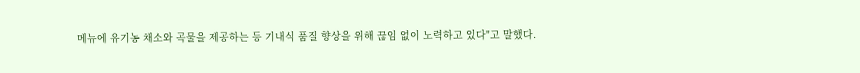메뉴에 유기농 채소와 곡물을 제공하는 등 기내식 품질 향상을 위해 끊임 없이 노력하고 있다"고 말했다.